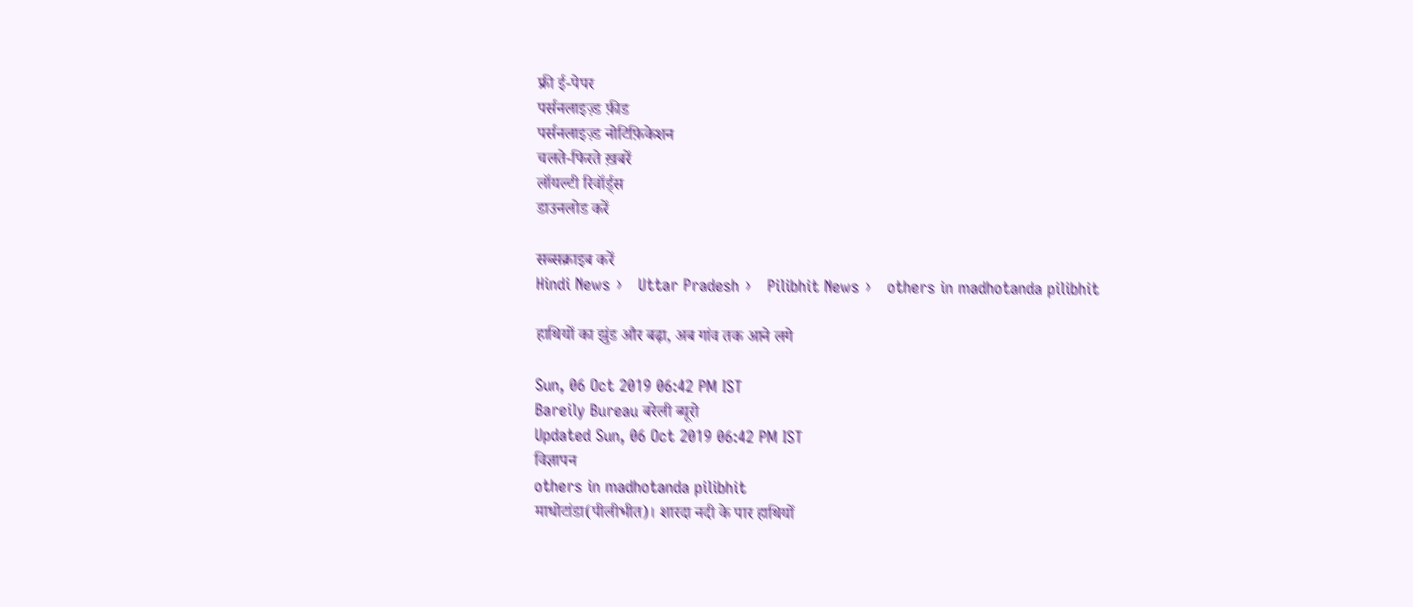फ्री ई-पेपर
पर्सनलाइज़्ड फ़ीड
पर्सनलाइज़्ड नोटिफ़िकेशन
चलते-फिरते ख़बरें
लॉयल्टी रिवॉर्ड्स
डाउनलोड करें

सब्सक्राइब करें
Hindi News ›   Uttar Pradesh ›   Pilibhit News ›   others in madhotanda pilibhit

हाथियों का झुंड और बढ़ा, अब गांव तक आने लगे

Sun, 06 Oct 2019 06:42 PM IST
Bareily Bureau बरेली ब्यूरो
Updated Sun, 06 Oct 2019 06:42 PM IST
विज्ञापन
others in madhotanda pilibhit
माधोटांडा(पीलीभीत)। शारदा नदी के पार हाथियों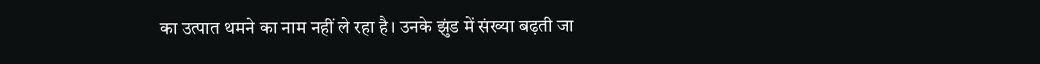का उत्पात थमने का नाम नहीं ले रहा है। उनके झुंड में संख्या बढ़ती जा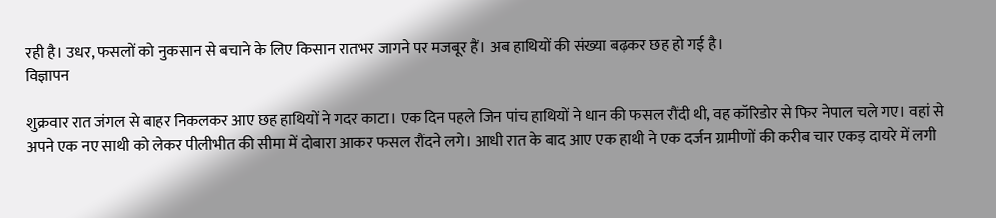रही है। उधर, फसलों को नुकसान से बचाने के लिए किसान रातभर जागने पर मजबूर हैं। अब हाथियों की संख्या बढ़कर छह हो गई है।
विज्ञापन

शुक्रवार रात जंगल से बाहर निकलकर आए छह हाथियों ने गदर काटा। एक दिन पहले जिन पांच हाथियों ने धान की फसल रौंदी थी, वह कॉरिडोर से फिर नेपाल चले गए। वहां से अपने एक नए साथी को लेकर पीलीभीत की सीमा में दोबारा आकर फसल रौंदने लगे। आधी रात के बाद आए एक हाथी ने एक दर्जन ग्रामीणों की करीब चार एकड़ दायरे में लगी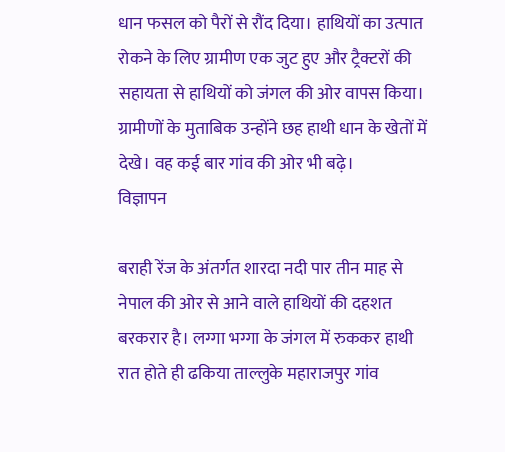धान फसल को पैरों से रौंद दिया। हाथियों का उत्पात रोकने के लिए ग्रामीण एक जुट हुए और ट्रैक्टरों की सहायता से हाथियों को जंगल की ओर वापस किया। ग्रामीणों के मुताबिक उन्होंने छह हाथी धान के खेतों में देखे। वह कई बार गांव की ओर भी बढ़े।
विज्ञापन

बराही रेंज के अंतर्गत शारदा नदी पार तीन माह से नेपाल की ओर से आने वाले हाथियों की दहशत बरकरार है। लग्गा भग्गा के जंगल में रुककर हाथी रात होते ही ढकिया ताल्लुके महाराजपुर गांव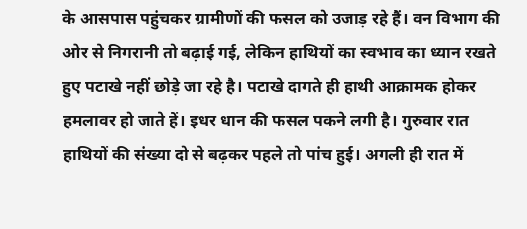के आसपास पहुंचकर ग्रामीणों की फसल को उजाड़ रहे हैं। वन विभाग की ओर से निगरानी तो बढ़ाई गई, लेकिन हाथियों का स्वभाव का ध्यान रखते हुए पटाखे नहीं छोड़े जा रहे है। पटाखे दागते ही हाथी आक्रामक होकर हमलावर हो जाते हें। इधर धान की फसल पकने लगी है। गुरुवार रात हाथियों की संख्या दो से बढ़कर पहले तो पांच हुई। अगली ही रात में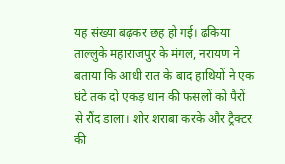यह संख्या बढ़कर छह हो गई। ढकिया ताल्लुके महाराजपुर के मंगल, नरायण ने बताया कि आधी रात के बाद हाथियों ने एक घंटे तक दो एकड़ धान की फसलों को पैरों से रौंद डाला। शोर शराबा करके और ट्रैक्टर की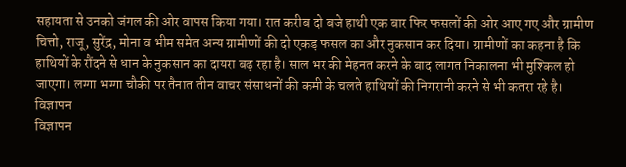सहायता से उनको जंगल की ओर वापस किया गया। रात करीब दो बजे हाथी एक बार फिर फसलों की ओर आए गए और ग्रामीण चित्तो, राजू, सुरेंद्र, मोना व भीम समेत अन्य ग्रामीणों की दो एकड़ फसल का और नुकसान कर दिया। ग्रामीणों का कहना है कि हाथियों के रौंदने से धान के नुकसान का दायरा बढ़ रहा है। साल भर की मेहनत करने के बाद लागत निकालना भी मुश्किल हो जाएगा। लग्गा भग्गा चौकी पर तैनात तीन वाचर संसाधनों की कमी के चलते हाथियों की निगरानी करने से भी कतरा रहे है।
विज्ञापन
विज्ञापन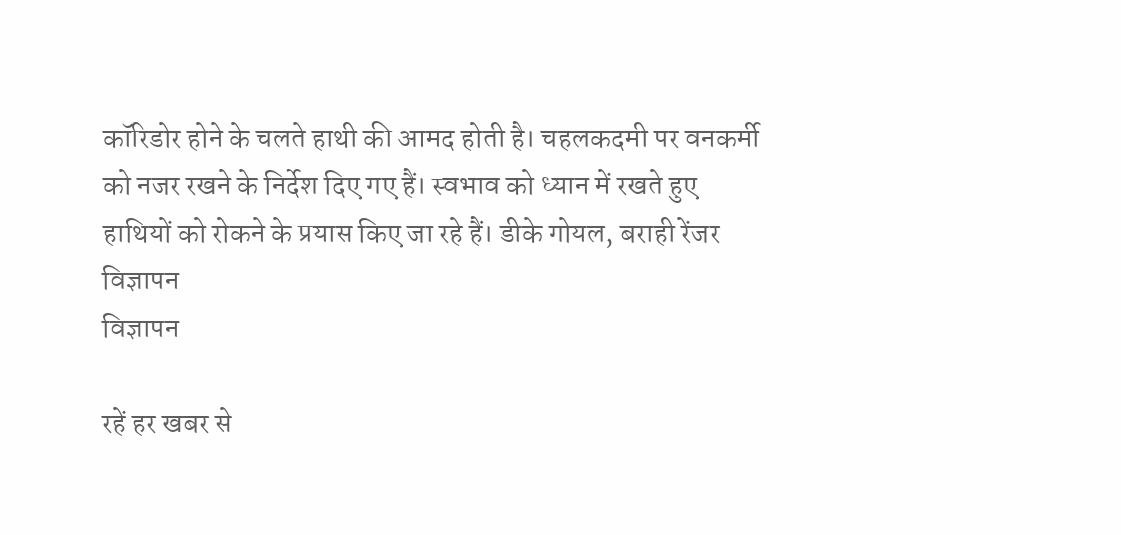कॉरिडोर होने के चलते हाथी की आमद होती है। चहलकदमी पर वनकर्मी को नजर रखने के निर्देश दिए गए हैं। स्वभाव को ध्यान में रखते हुए हाथियों को रोकने के प्रयास किए जा रहे हैं। डीके गोयल, बराही रेंजर
विज्ञापन
विज्ञापन

रहें हर खबर से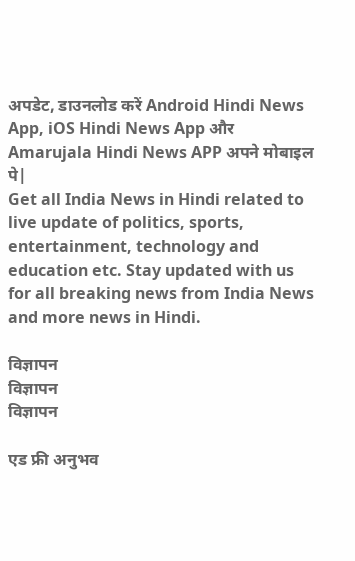अपडेट, डाउनलोड करें Android Hindi News App, iOS Hindi News App और Amarujala Hindi News APP अपने मोबाइल पे|
Get all India News in Hindi related to live update of politics, sports, entertainment, technology and education etc. Stay updated with us for all breaking news from India News and more news in Hindi.

विज्ञापन
विज्ञापन
विज्ञापन

एड फ्री अनुभव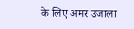के लिए अमर उजाला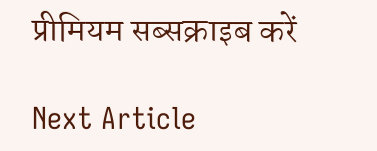प्रीमियम सब्सक्राइब करें

Next Article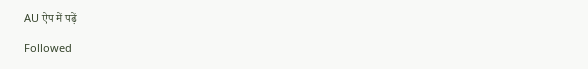AU ऐप में पढ़ें

Followed